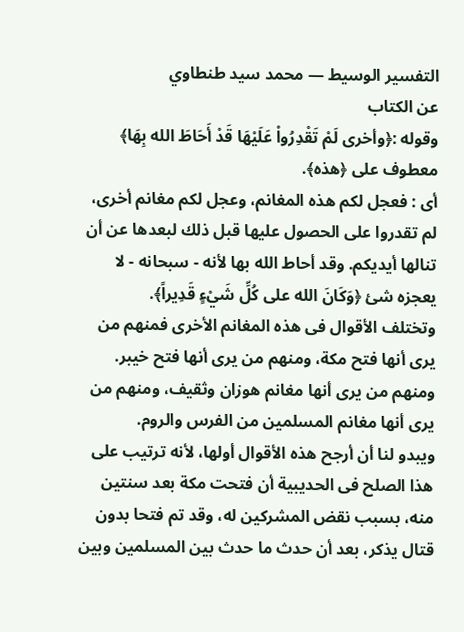التفسير الوسيط — محمد سيد طنطاوي
عن الكتاب
وقوله :﴿وأخرى لَمْ تَقْدِرُواْ عَلَيْهَا قَدْ أَحَاطَ الله بِهَا﴾ معطوف على ﴿هذه﴾.
أى : فعجل لكم هذه المغانم، وعجل لكم مغانم أخرى، لم تقدروا على الحصول عليها قبل ذلك لبعدها عن أن تنالها أيديكم. وقد أحاط الله بها لأنه - سبحانه - لا يعجزه شئ ﴿وَكَانَ الله على كُلِّ شَيْءٍ قَدِيراً﴾.
وتختلف الأقوال فى هذه المغانم الأخرى فمنهم من يرى أنها فتح مكة، ومنهم من يرى أنها فتح خيبر. ومنهم من يرى أنها مغانم هوزان وثقيف، ومنهم من يرى أنها مغانم المسلمين من الفرس والروم.
ويبدو لنا أن أرجح هذه الأقوال أولها، لأنه ترتيب على هذا الصلح فى الحديبية أن فتحت مكة بعد سنتين منه، بسبب نقض المشركين له، وقد تم فتحا بدون قتال يذكر، بعد أن حدث ما حدث بين المسلمين وبين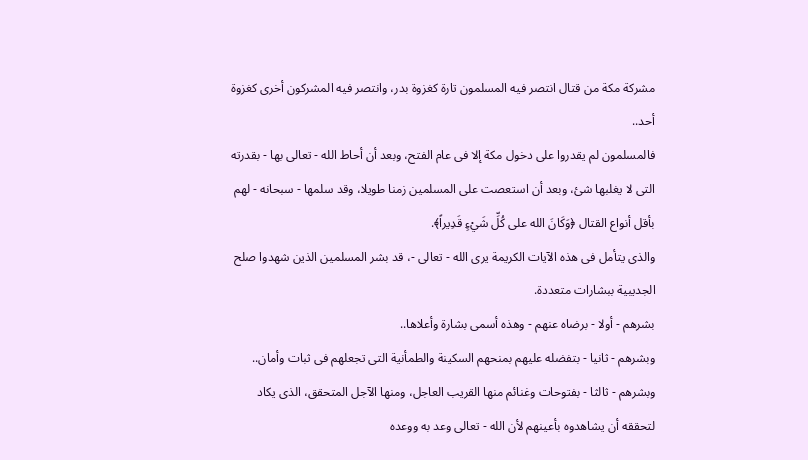مشركة مكة من قتال انتصر فيه المسلمون تارة كغزوة بدر، وانتصر فيه المشركون أخرى كغزوة أحد..
فالمسلمون لم يقدروا على دخول مكة إلا فى عام الفتح، وبعد أن أحاط الله - تعالى بها - بقدرته التى لا يغلبها شئ، وبعد أن استعصت على المسلمين زمنا طويلا، وقد سلمها - سبحانه - لهم بأقل أنواع القتال ﴿وَكَانَ الله على كُلِّ شَيْءٍ قَدِيراً﴾.
والذى يتأمل فى هذه الآيات الكريمة يرى الله - تعالى -، قد بشر المسلمين الذين شهدوا صلح الجديبية ببشارات متعددة.
بشرهم - أولا - برضاه عنهم - وهذه أسمى بشارة وأعلاها..
وبشرهم - ثانيا - بتفضله عليهم بمنحهم السكينة والطمأنية التى تجعلهم فى ثبات وأمان..
وبشرهم - ثالثا - بفتوحات وغنائم منها القريب العاجل، ومنها الآجل المتحقق، الذى يكاد لتحققه أن يشاهدوه بأعينهم لأن الله - تعالى وعد به ووعده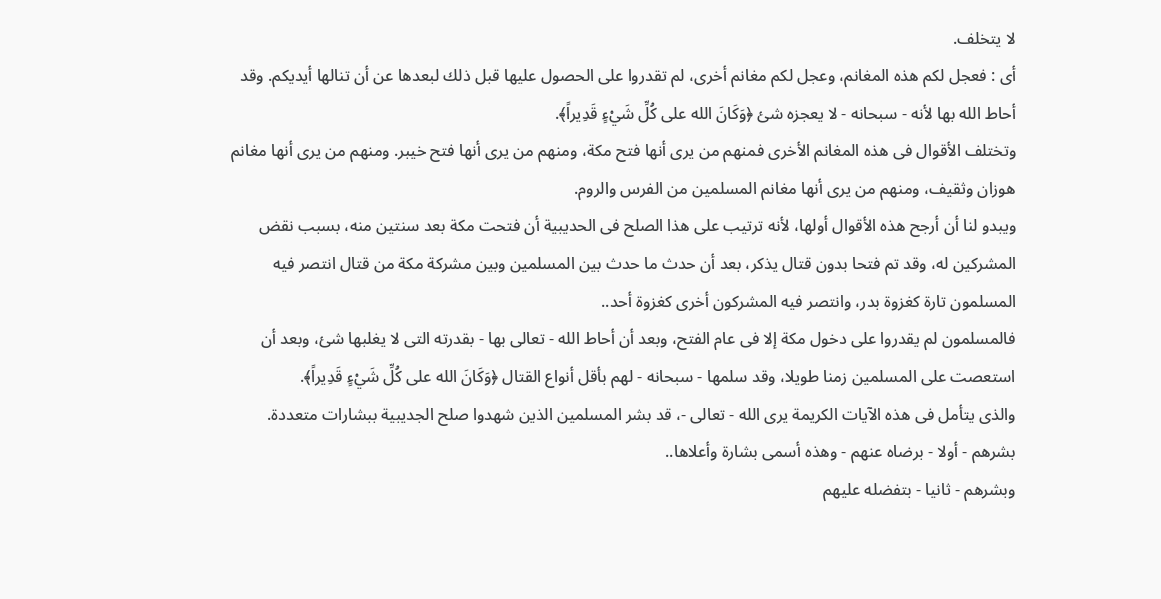لا يتخلف.
أى : فعجل لكم هذه المغانم، وعجل لكم مغانم أخرى، لم تقدروا على الحصول عليها قبل ذلك لبعدها عن أن تنالها أيديكم. وقد أحاط الله بها لأنه - سبحانه - لا يعجزه شئ ﴿وَكَانَ الله على كُلِّ شَيْءٍ قَدِيراً﴾.
وتختلف الأقوال فى هذه المغانم الأخرى فمنهم من يرى أنها فتح مكة، ومنهم من يرى أنها فتح خيبر. ومنهم من يرى أنها مغانم هوزان وثقيف، ومنهم من يرى أنها مغانم المسلمين من الفرس والروم.
ويبدو لنا أن أرجح هذه الأقوال أولها، لأنه ترتيب على هذا الصلح فى الحديبية أن فتحت مكة بعد سنتين منه، بسبب نقض المشركين له، وقد تم فتحا بدون قتال يذكر، بعد أن حدث ما حدث بين المسلمين وبين مشركة مكة من قتال انتصر فيه المسلمون تارة كغزوة بدر، وانتصر فيه المشركون أخرى كغزوة أحد..
فالمسلمون لم يقدروا على دخول مكة إلا فى عام الفتح، وبعد أن أحاط الله - تعالى بها - بقدرته التى لا يغلبها شئ، وبعد أن استعصت على المسلمين زمنا طويلا، وقد سلمها - سبحانه - لهم بأقل أنواع القتال ﴿وَكَانَ الله على كُلِّ شَيْءٍ قَدِيراً﴾.
والذى يتأمل فى هذه الآيات الكريمة يرى الله - تعالى -، قد بشر المسلمين الذين شهدوا صلح الجديبية ببشارات متعددة.
بشرهم - أولا - برضاه عنهم - وهذه أسمى بشارة وأعلاها..
وبشرهم - ثانيا - بتفضله عليهم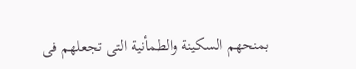بمنحهم السكينة والطمأنية التى تجعلهم فى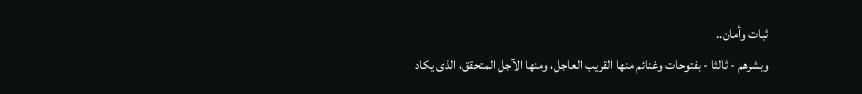ثبات وأمان..
وبشرهم - ثالثا - بفتوحات وغنائم منها القريب العاجل، ومنها الآجل المتحقق، الذى يكاد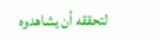لتحققه أن يشاهدوه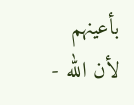بأعينهم لأن الله -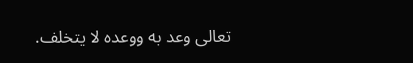تعالى وعد به ووعده لا يتخلف.